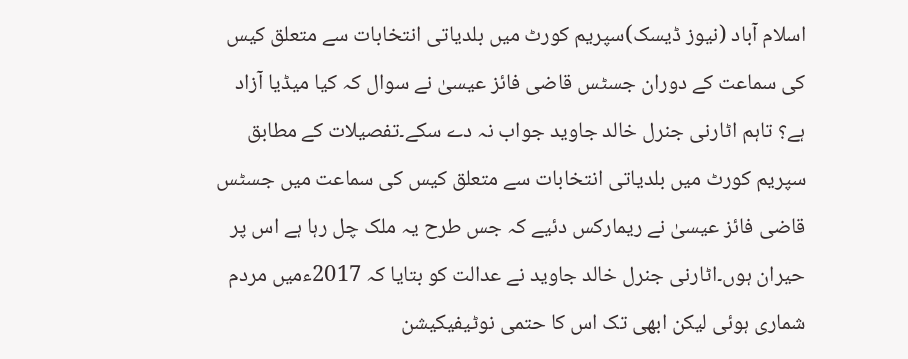اسلام آباد (نیوز ڈیسک)سپریم کورٹ میں بلدیاتی انتخابات سے متعلق کیس کی سماعت کے دوران جسٹس قاضی فائز عیسیٰ نے سوال کہ کیا میڈیا آزاد ہے؟ تاہم اٹارنی جنرل خالد جاوید جواب نہ دے سکے۔تفصیلات کے مطابق سپریم کورٹ میں بلدیاتی انتخابات سے متعلق کیس کی سماعت میں جسٹس قاضی فائز عیسیٰ نے ریمارکس دئیے کہ جس طرح یہ ملک چل رہا ہے اس پر حیران ہوں۔اٹارنی جنرل خالد جاوید نے عدالت کو بتایا کہ 2017ءمیں مردم شماری ہوئی لیکن ابھی تک اس کا حتمی نوٹیفیکیشن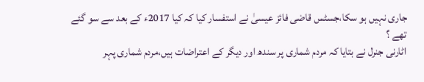جاری نہیں ہو سکا،جسٹس قاضی فائز عیسیٰ نے استفسار کیا کہ کیا 2017ء کے بعد سے سو گئے تھے ؟
اٹارنی جنرل نے بتایا کہ مردم شماری پر سندھ اور دیگر کے اعتراضات ہیں،مردم شماری پہر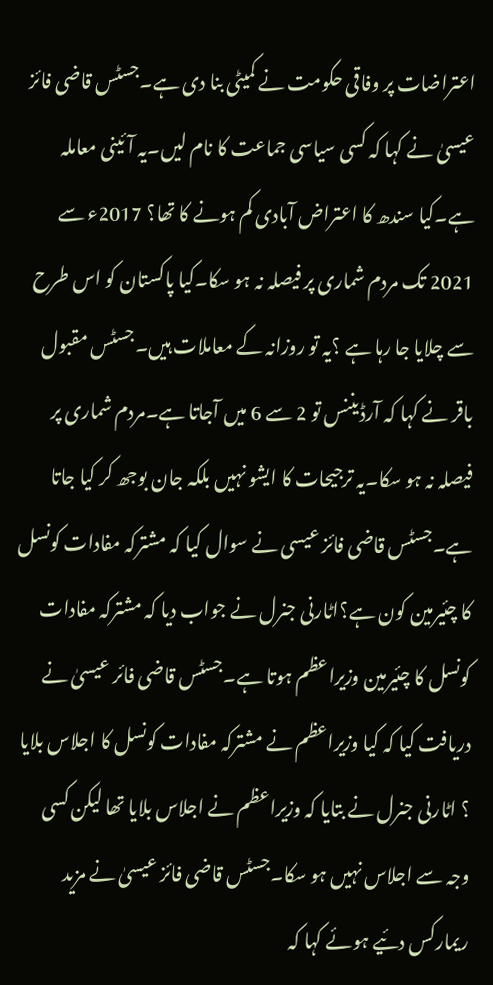اعتراضات پر وفاقی حکومت نے کمیٹی بنا دی ہے۔جسٹس قاضی فائز عیسیٰ نے کہا کہ کسی سیاسی جماعت کا نام لیں۔یہ آئینی معاملہ ہے۔کیا سندھ کا اعتراض آبادی کم ہونے کا تھا؟ 2017ء سے 2021 تک مردم شماری پر فیصلہ نہ ہو سکا۔کیا پاکستان کو اس طرح سے چلایا جا رہا ہے ؟یہ تو روزانہ کے معاملات ہیں۔جسٹس مقبول باقر نے کہا کہ آرڈیننس تو 2 سے 6 میں آجاتا ہے۔مردم شماری پر فیصلہ نہ ہو سکا۔یہ ترجیحات کا ایشو نہیں بلکہ جان بوجھ کر کیا جاتا ہے۔جسٹس قاضی فائز عیسی نے سوال کیا کہ مشترکہ مفادات کونسل کا چئیرمین کون ہے؟اٹارنی جنرل نے جواب دیا کہ مشترکہ مفادات کونسل کا چئیرمین وزیراعظم ہوتا ہے۔جسٹس قاضی فائر عیسیٰ نے دریافت کیا کہ کیا وزیراعظم نے مشترکہ مفادات کونسل کا اجلاس بلایا ؟ اٹارنی جنرل نے بتایا کہ وزیراعظم نے اجلاس بلایا تھا لیکن کسی وجہ سے اجلاس نہیں ہو سکا۔جسٹس قاضی فائز عیسیٰ نے مزید ریمارکس دئیے ہوئے کہا کہ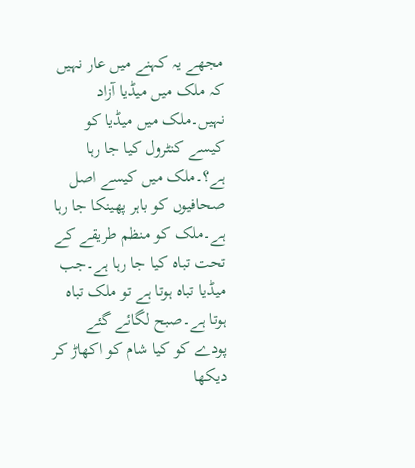مجھے یہ کہنے میں عار نہیں کہ ملک میں میڈیا آزاد نہیں۔ملک میں میڈیا کو کیسے کنٹرول کیا جا رہا ہے؟۔ملک میں کیسے اصل صحافیوں کو باہر پھینکا جا رہا ہے۔ملک کو منظم طریقے کے تحت تباہ کیا جا رہا ہے۔جب میڈیا تباہ ہوتا ہے تو ملک تباہ ہوتا ہے۔صبح لگائے گئے پودے کو کیا شام کو اکھاڑ کر دیکھا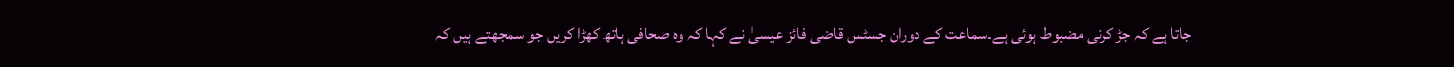جاتا ہے کہ جڑ کرنی مضبوط ہوئی ہے۔سماعت کے دوران جسٹس قاضی فائز عیسیٰ نے کہا کہ وہ صحافی ہاتھ کھڑا کریں جو سمجھتے ہیں کہ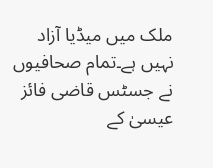ملک میں میڈیا آزاد نہیں ہے۔تمام صحافیوں نے جسٹس قاضی فائز عیسیٰ کے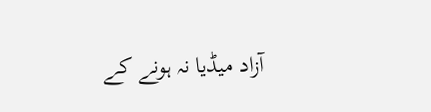آزاد میڈیا نہ ہونے کے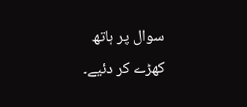سوال پر ہاتھ کھڑے کر دئیے۔